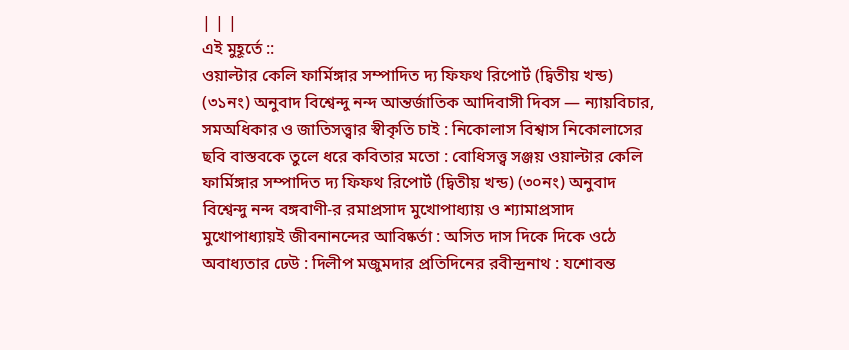| | |
এই মুহূর্তে ::
ওয়াল্টার কেলি ফার্মিঙ্গার সম্পাদিত দ্য ফিফথ রিপোর্ট (দ্বিতীয় খন্ড) (৩১নং) অনুবাদ বিশ্বেন্দু নন্দ আন্তর্জাতিক আদিবাসী দিবস — ন্যায়বিচার, সমঅধিকার ও জাতিসত্ত্বার স্বীকৃতি চাই : নিকোলাস বিশ্বাস নিকোলাসের ছবি বাস্তবকে তুলে ধরে কবিতার মতো : বোধিসত্ত্ব সঞ্জয় ওয়াল্টার কেলি ফার্মিঙ্গার সম্পাদিত দ্য ফিফথ রিপোর্ট (দ্বিতীয় খন্ড) (৩০নং) অনুবাদ বিশ্বেন্দু নন্দ বঙ্গবাণী-র রমাপ্রসাদ মুখোপাধ্যায় ও শ্যামাপ্রসাদ মুখোপাধ্যায়ই জীবনানন্দের আবিষ্কর্তা : অসিত দাস দিকে দিকে ওঠে অবাধ্যতার ঢেউ : দিলীপ মজুমদার প্রতিদিনের রবীন্দ্রনাথ : যশোবন্ত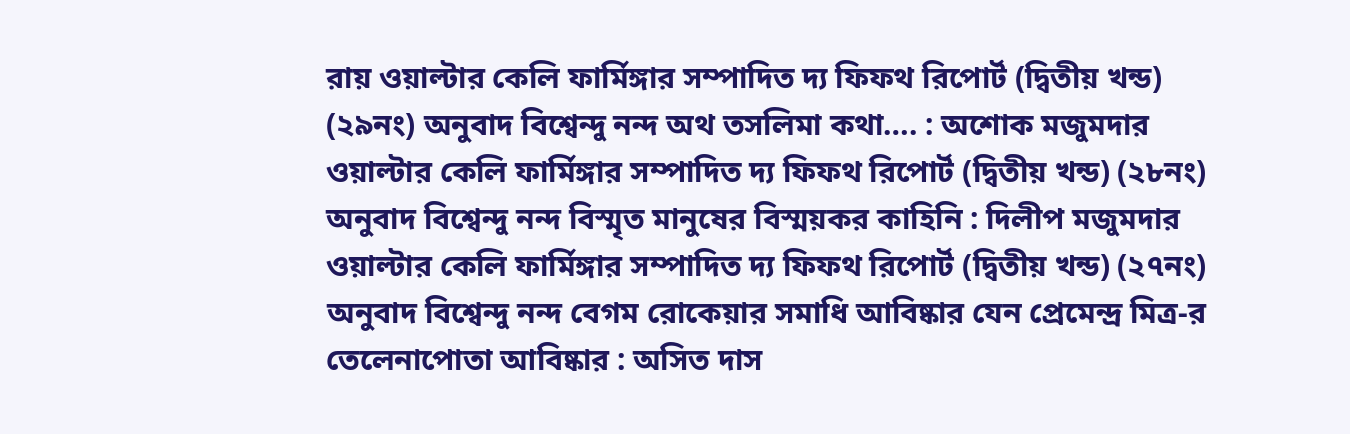রায় ওয়াল্টার কেলি ফার্মিঙ্গার সম্পাদিত দ্য ফিফথ রিপোর্ট (দ্বিতীয় খন্ড) (২৯নং) অনুবাদ বিশ্বেন্দু নন্দ অথ তসলিমা কথা…. : অশোক মজুমদার ওয়াল্টার কেলি ফার্মিঙ্গার সম্পাদিত দ্য ফিফথ রিপোর্ট (দ্বিতীয় খন্ড) (২৮নং) অনুবাদ বিশ্বেন্দু নন্দ বিস্মৃত মানুষের বিস্ময়কর কাহিনি : দিলীপ মজুমদার ওয়াল্টার কেলি ফার্মিঙ্গার সম্পাদিত দ্য ফিফথ রিপোর্ট (দ্বিতীয় খন্ড) (২৭নং) অনুবাদ বিশ্বেন্দু নন্দ বেগম রোকেয়ার সমাধি আবিষ্কার যেন প্রেমেন্দ্র মিত্র-র তেলেনাপোতা আবিষ্কার : অসিত দাস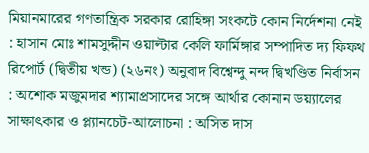মিয়ানমারের গণতান্ত্রিক সরকার রোহিঙ্গা সংকটে কোন নির্দেশনা নেই : হাসান মোঃ শামসুদ্দীন ওয়াল্টার কেলি ফার্মিঙ্গার সম্পাদিত দ্য ফিফথ রিপোর্ট (দ্বিতীয় খন্ড) (২৬নং) অনুবাদ বিশ্বেন্দু নন্দ দ্বিখণ্ডিত নির্বাসন : অশোক মজুমদার শ্যামাপ্রসাদের সঙ্গে আর্থার কোনান ডয়্যালের সাক্ষাৎকার ও প্ল্যানচেট-আলোচনা : অসিত দাস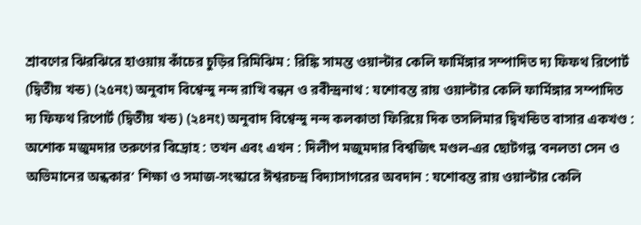শ্রাবণের ঝিরঝিরে হাওয়ায় কাঁচের চুড়ির রিমিঝিম : রিঙ্কি সামন্ত ওয়াল্টার কেলি ফার্মিঙ্গার সম্পাদিত দ্য ফিফথ রিপোর্ট (দ্বিতীয় খন্ড) (২৫নং) অনুবাদ বিশ্বেন্দু নন্দ রাখি বন্ধন ও রবীন্দ্রনাথ : যশোবন্ত রায় ওয়াল্টার কেলি ফার্মিঙ্গার সম্পাদিত দ্য ফিফথ রিপোর্ট (দ্বিতীয় খন্ড) (২৪নং) অনুবাদ বিশ্বেন্দু নন্দ কলকাতা ফিরিয়ে দিক তসলিমার দ্বিখন্ডিত বাসার একখণ্ড : অশোক মজুমদার তরুণের বিদ্রোহ : তখন এবং এখন : দিলীপ মজুমদার বিশ্বজিৎ মণ্ডল-এর ছোটগল্প ‘বনলতা সেন ও অভিমানের অন্ধকার’ শিক্ষা ও সমাজ-সংস্কারে ঈশ্বরচন্দ্র বিদ্যাসাগরের অবদান : যশোবন্ত রায় ওয়াল্টার কেলি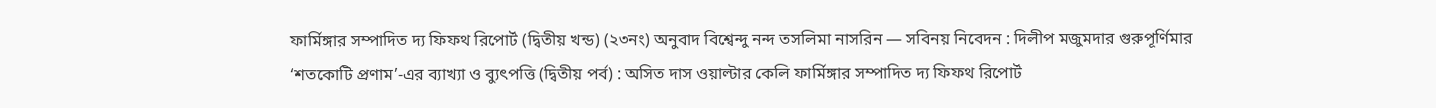ফার্মিঙ্গার সম্পাদিত দ্য ফিফথ রিপোর্ট (দ্বিতীয় খন্ড) (২৩নং) অনুবাদ বিশ্বেন্দু নন্দ তসলিমা নাসরিন — সবিনয় নিবেদন : দিলীপ মজুমদার গুরুপূর্ণিমার ‘শতকোটি প্রণাম’-এর ব্যাখ্যা ও ব্যুৎপত্তি (দ্বিতীয় পর্ব) : অসিত দাস ওয়াল্টার কেলি ফার্মিঙ্গার সম্পাদিত দ্য ফিফথ রিপোর্ট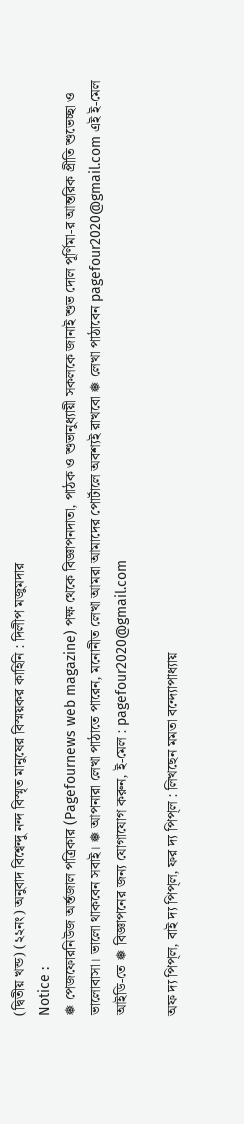(দ্বিতীয় খন্ড) (২২নং) অনুবাদ বিশ্বেন্দু নন্দ বিস্মৃত মানুষের বিস্ময়কর কাহিনি : দিলীপ মজুমদার
Notice :
❅ পেজফোরনিউজ অর্ন্তজাল পত্রিকার (Pagefournews web magazine) পক্ষ থেকে বিজ্ঞাপনদাতা, পাঠক ও শুভানুধ্যায়ী সকলকে জানাই শুভ দোল পূর্ণিমা-র আন্তরিক প্রীতি শুভেচ্ছা ও ভালোবাসা। ভালো থাকবেন সবাই। ❅ আপনারা লেখা পাঠাতে পারেন, মনোনীত লেখা আমরা আমাদের পোর্টালে অবশ্যই রাখবো ❅ লেখা পাঠাবেন pagefour2020@gmail.com এই ই-মেল আইডি-তে ❅ বিজ্ঞাপনের জন্য যোগাযোগ করুন, ই-মেল : pagefour2020@gmail.com

অফ দ্য পিপ্‌ল, বাই দ্য পিপ্‌ল, ফর দ্য পিপ্‌ল : লিখছেন মমতা বন্দ্যোপাধ্যায়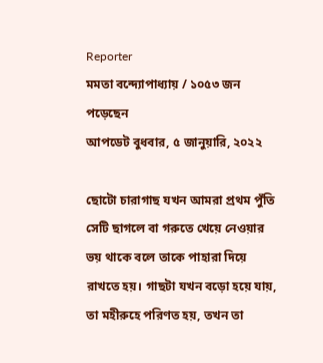Reporter
মমতা বন্দ্যোপাধ্যায় / ১০৫৩ জন পড়েছেন
আপডেট বুধবার, ৫ জানুয়ারি, ২০২২

ছোটো চারাগাছ যখন আমরা প্রথম পুঁতি সেটি ছাগলে বা গরুতে খেয়ে নেওয়ার ভয় থাকে বলে তাকে পাহারা দিয়ে রাখতে হয়। গাছটা যখন বড়ো হয়ে যায়, তা মহীরুহে পরিণত হয়, তখন তা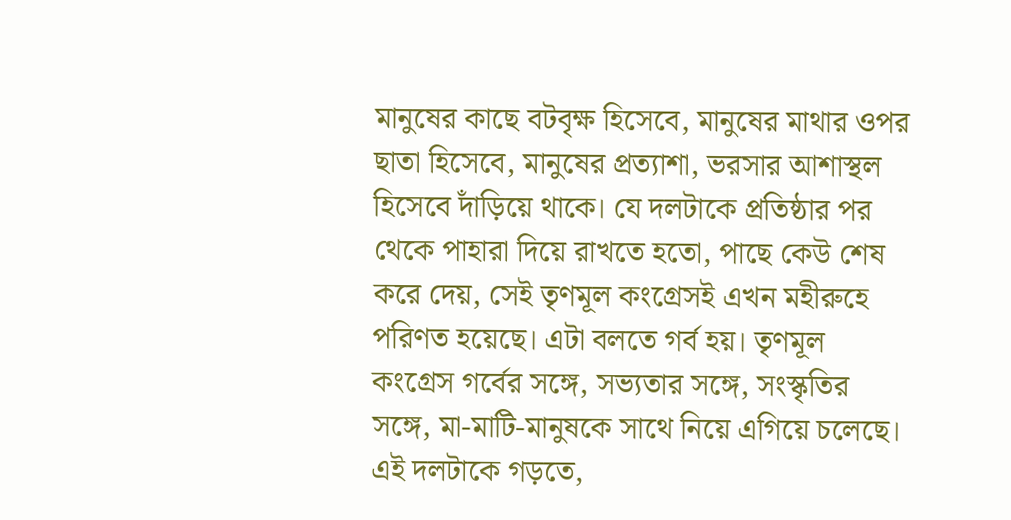মানুষের কাছে বটবৃক্ষ হিসেবে, মানুষের মাথার ওপর ছাতা হিসেবে, মানুষের প্রত্যাশা, ভরসার আশাস্থল হিসেবে দাঁড়িয়ে থাকে। যে দলটাকে প্রতিষ্ঠার পর থেকে পাহারা দিয়ে রাখতে হতো, পাছে কেউ শেষ করে দেয়, সেই তৃণমূল কংগ্রেসই এখন মহীরুহে পরিণত হয়েছে। এটা বলতে গর্ব হয়। তৃণমূল কংগ্রেস গর্বের সঙ্গে, সভ্যতার সঙ্গে, সংস্কৃতির সঙ্গে, মা-মাটি-মানুষকে সাথে নিয়ে এগিয়ে চলেছে। এই দলটাকে গড়তে,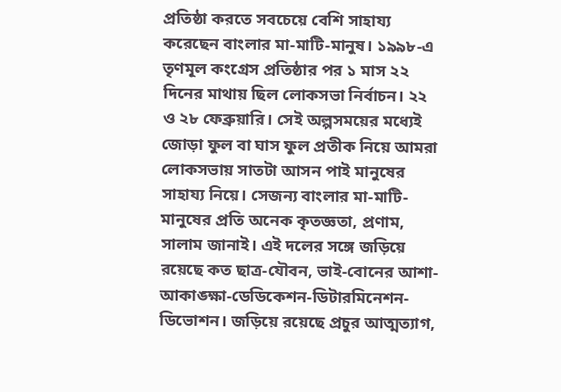প্রতিষ্ঠা করতে সবচেয়ে বেশি সাহায্য করেছেন বাংলার মা-মাটি-মানুষ। ১৯৯৮-এ তৃণমূল কংগ্রেস প্রতিষ্ঠার পর ১ মাস ২২ দিনের মাথায় ছিল লোকসভা নির্বাচন। ২২ ও ২৮ ফেব্রুয়ারি। সেই অল্পসময়ের মধ্যেই জোড়া ফুল বা ঘাস ফুল প্রতীক নিয়ে আমরা লোকসভায় সাতটা আসন পাই মানুষের সাহায্য নিয়ে। সেজন্য বাংলার মা-মাটি-মানুষের প্রতি অনেক কৃতজ্ঞতা, প্রণাম, সালাম জানাই। এই দলের সঙ্গে জড়িয়ে রয়েছে কত ছাত্র-যৌবন, ভাই-বোনের আশা-আকাঙ্ক্ষা-ডেডিকেশন-ডিটারমিনেশন-ডিভোশন। জড়িয়ে রয়েছে প্রচুর আত্মত্যাগ,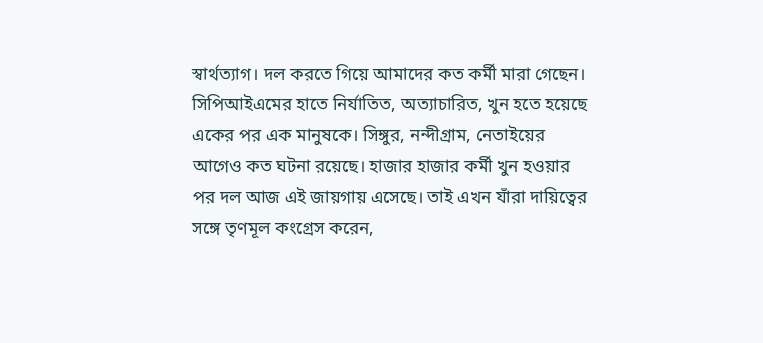স্বার্থত্যাগ। দল করতে গিয়ে আমাদের কত কর্মী মারা গেছেন। সিপিআইএমের হাতে নির্যাতিত, অত্যাচারিত, খুন হতে হয়েছে একের পর এক মানুষকে। সিঙ্গুর, নন্দীগ্রাম, নেতাইয়ের আগেও কত ঘটনা রয়েছে। হাজার হাজার কর্মী খুন হওয়ার পর দল আজ এই জায়গায় এসেছে। তাই এখন যাঁরা দায়িত্বের সঙ্গে তৃণমূল কংগ্রেস করেন,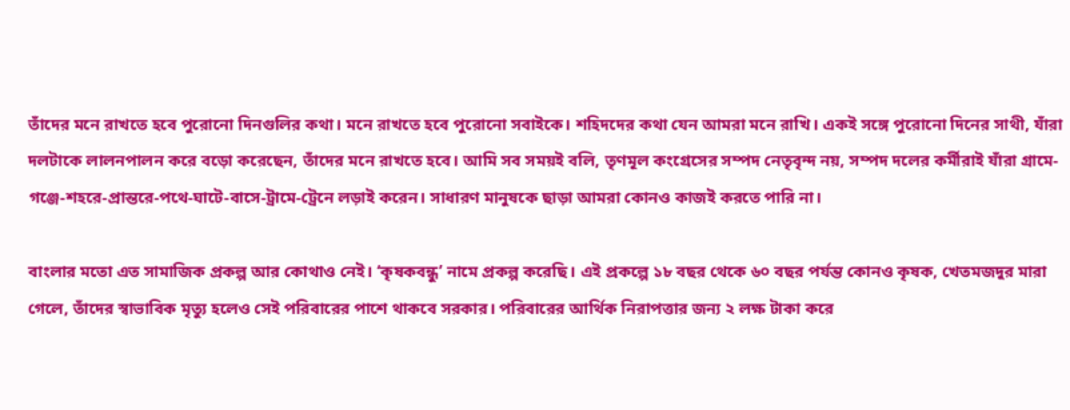তাঁদের মনে রাখতে হবে পুরোনো দিনগুলির কথা। মনে রাখতে হবে পুরোনো সবাইকে। শহিদদের কথা যেন আমরা মনে রাখি। একই সঙ্গে পুরোনো দিনের সাথী, যাঁরা দলটাকে লালনপালন করে বড়ো করেছেন, তাঁদের মনে রাখতে হবে। আমি সব সময়ই বলি, তৃণমূল কংগ্রেসের সম্পদ নেতৃবৃন্দ নয়, সম্পদ দলের কর্মীরাই যাঁরা গ্রামে-গঞ্জে-শহরে-প্রান্তরে-পথে-ঘাটে-বাসে-ট্রামে-ট্রেনে লড়াই করেন। সাধারণ মানুষকে ছাড়া আমরা কোনও কাজই করতে পারি না।

বাংলার মতো এত সামাজিক প্রকল্প আর কোথাও নেই। ‘কৃষকবন্ধু’ নামে প্রকল্প করেছি। এই প্রকল্পে ১৮ বছর থেকে ৬০ বছর পর্যন্ত কোনও কৃষক, খেতমজদুর মারা গেলে, তাঁদের স্বাভাবিক মৃত্যু হলেও সেই পরিবারের পাশে থাকবে সরকার। পরিবারের আর্থিক নিরাপত্তার জন্য ২ লক্ষ টাকা করে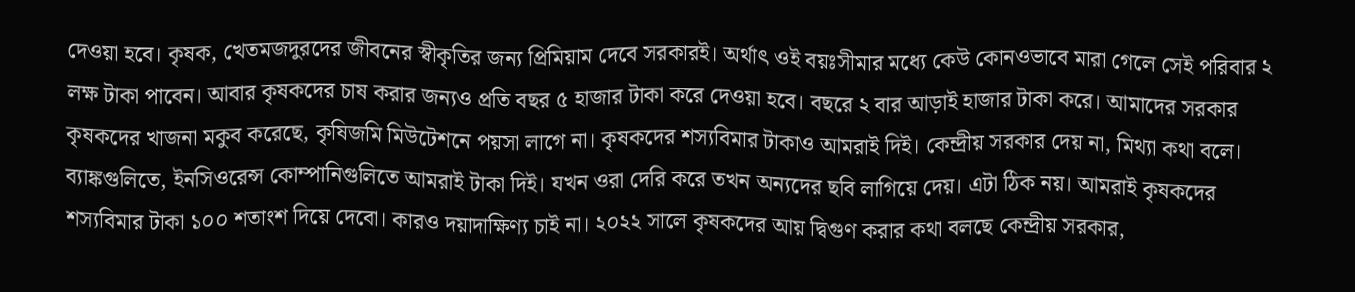দেওয়া হবে। কৃষক, খেতমজদুরদের জীবনের স্বীকৃতির জন্য প্রিমিয়াম দেবে সরকারই। অর্থাৎ ওই বয়ঃসীমার মধ্যে কেউ কোনওভাবে মারা গেলে সেই পরিবার ২ লক্ষ টাকা পাবেন। আবার কৃষকদের চাষ করার জন্যও প্রতি বছর ৫ হাজার টাকা করে দেওয়া হবে। বছরে ২ বার আড়াই হাজার টাকা করে। আমাদের সরকার কৃষকদের খাজনা মকুব করেছে, কৃষিজমি মিউটেশনে পয়সা লাগে না। কৃষকদের শস্যবিমার টাকাও আমরাই দিই। কেন্দ্রীয় সরকার দেয় না, মিথ্যা কথা বলে। ব্যাঙ্কগুলিতে, ইনসিওরেন্স কোম্পানিগুলিতে আমরাই টাকা দিই। যখন ওরা দেরি করে তখন অন্যদের ছবি লাগিয়ে দেয়। এটা ঠিক নয়। আমরাই কৃষকদের শস্যবিমার টাকা ১০০ শতাংশ দিয়ে দেবো। কারও দয়াদাক্ষিণ্য চাই না। ২০২২ সালে কৃষকদের আয় দ্বিগুণ করার কথা বলছে কেন্দ্রীয় সরকার,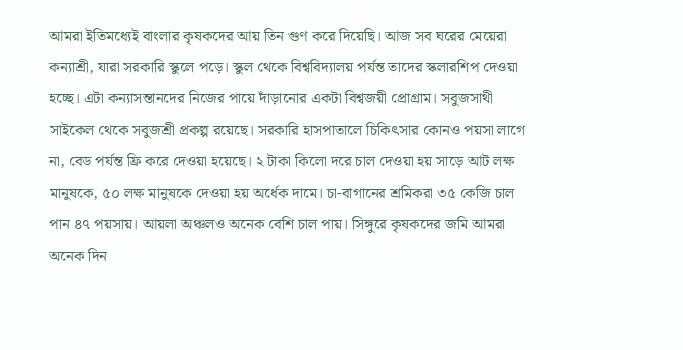আমরা ইতিমধ্যেই বাংলার কৃষকদের আয় তিন গুণ করে দিয়েছি। আজ সব ঘরের মেয়েরা কন্যাশ্রী, যারা সরকারি স্কুলে পড়ে। স্কুল থেকে বিশ্ববিদ্যালয় পর্যন্ত তাদের স্কলারশিপ দেওয়া হচ্ছে। এটা কন্যাসন্তানদের নিজের পায়ে দাঁড়ানোর একটা বিশ্বজয়ী প্রোগ্রাম। সবুজসাথী সাইকেল থেকে সবুজশ্রী প্রকল্প রয়েছে। সরকারি হাসপাতালে চিকিৎসার কোনও পয়সা লাগে না, বেড পর্যন্ত ফ্রি করে দেওয়া হয়েছে। ২ টাকা কিলো দরে চাল দেওয়া হয় সাড়ে আট লক্ষ মানুষকে, ৫০ লক্ষ মানুষকে দেওয়া হয় অর্ধেক দামে। চা-বাগানের শ্রমিকরা ৩৫ কেজি চাল পান ৪৭ পয়সায়। আয়লা অঞ্চলও অনেক বেশি চাল পায়। সিঙ্গুরে কৃষকদের জমি আমরা অনেক দিন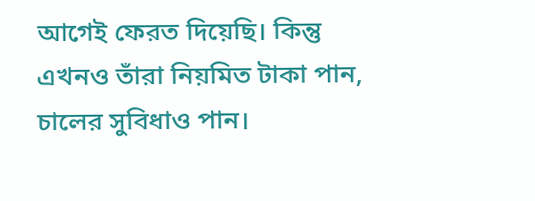আগেই ফেরত দিয়েছি। কিন্তু এখনও তাঁরা নিয়মিত টাকা পান, চালের সুবিধাও পান।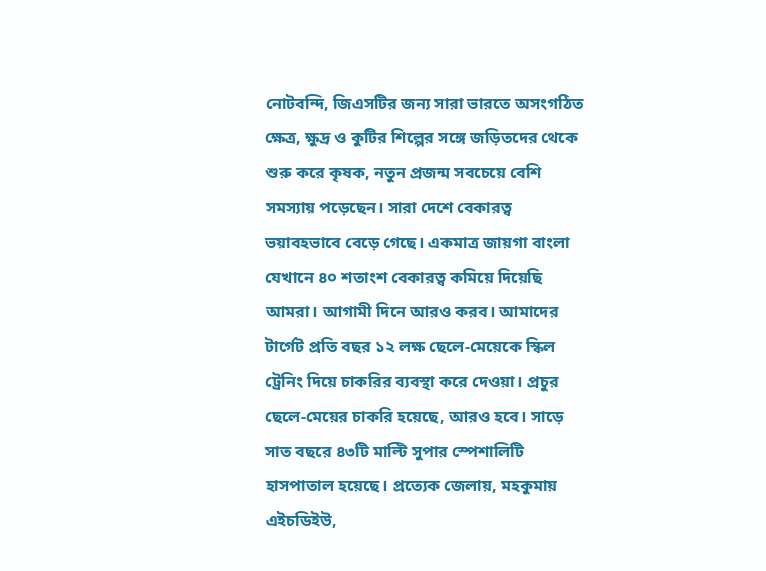নোটবন্দি, জিএসটির জন্য সারা ভারতে অসংগঠিত ক্ষেত্র, ক্ষুদ্র ও কুটির শিল্পের সঙ্গে জড়িতদের থেকে শুরু করে কৃষক, নতুন প্রজন্ম সবচেয়ে বেশি সমস্যায় পড়েছেন। সারা দেশে বেকারত্ব ভয়াবহভাবে বেড়ে গেছে। একমাত্র জায়গা বাংলা যেখানে ৪০ শতাংশ বেকারত্ব কমিয়ে দিয়েছি আমরা। আগামী দিনে আরও করব। আমাদের টার্গেট প্রতি বছর ১২ লক্ষ ছেলে-মেয়েকে স্কিল ট্রেনিং দিয়ে চাকরির ব্যবস্থা করে দেওয়া। প্রচুর ছেলে-মেয়ের চাকরি হয়েছে, আরও হবে। সাড়ে সাত বছরে ৪৩টি মাল্টি সুপার স্পেশালিটি হাসপাতাল হয়েছে। প্রত্যেক জেলায়, মহকুমায় এইচডিইউ,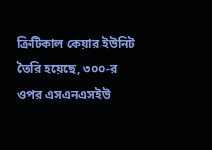ক্রিটিকাল কেয়ার ইউনিট তৈরি হয়েছে, ৩০০-র ওপর এসএনএসইউ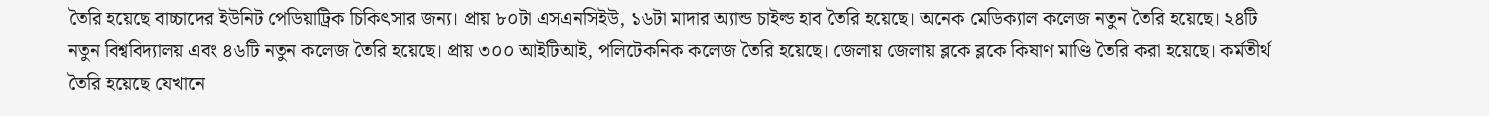তৈরি হয়েছে বাচ্চাদের ইউনিট পেডিয়াট্রিক চিকিৎসার জন্য। প্রায় ৮০টা এসএনসিইউ, ১৬টা মাদার অ্যান্ড চাইল্ড হাব তৈরি হয়েছে। অনেক মেডিক্যাল কলেজ নতুন তৈরি হয়েছে। ২৪টি নতুন বিশ্ববিদ্যালয় এবং ৪৬টি নতুন কলেজ তৈরি হয়েছে। প্রায় ৩০০ আইটিআই, পলিটেকনিক কলেজ তৈরি হয়েছে। জেলায় জেলায় ব্লকে ব্লকে কিষাণ মাণ্ডি তৈরি করা হয়েছে। কর্মতীর্থ তৈরি হয়েছে যেখানে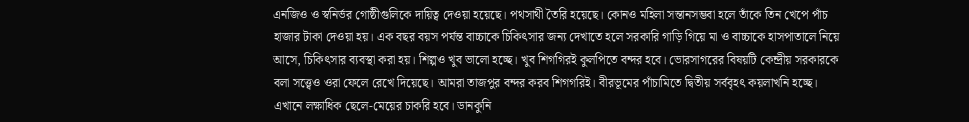এনজিও ও স্বনির্ভর গোষ্ঠীগুলিকে দায়িত্ব দেওয়া হয়েছে। পথসাথী তৈরি হয়েছে। কোনও মহিলা সন্তানসম্ভবা হলে তাঁকে তিন খেপে পাঁচ হাজার টাকা দেওয়া হয়। এক বছর বয়স পর্যন্ত বাচ্চাকে চিকিৎসার জন্য দেখাতে হলে সরকারি গাড়ি গিয়ে মা ও বাচ্চাকে হাসপাতালে নিয়ে আসে, চিকিৎসার ব্যবস্থা করা হয়। শিল্পও খুব ভালো হচ্ছে। খুব শিগগিরই কুলপিতে বন্দর হবে। ভোরসাগরের বিষয়টি কেন্দ্রীয় সরকারকে বলা সত্ত্বেও ওরা ফেলে রেখে দিয়েছে। আমরা তাজপুর বন্দর করব শিগগরিই। বীরভূমের পাঁচামিতে দ্বিতীয় সর্ববৃহৎ কয়লাখনি হচ্ছে। এখানে লক্ষাধিক ছেলে-মেয়ের চাকরি হবে। ডানকুনি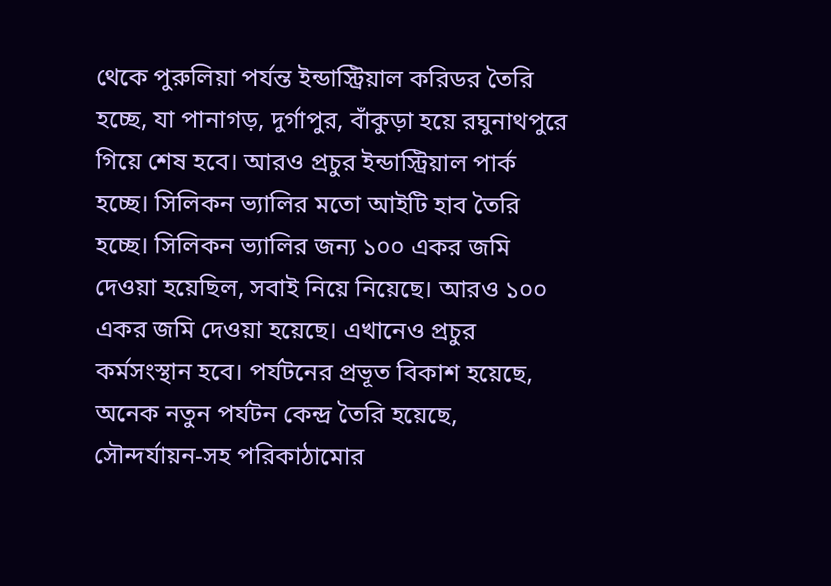থেকে পুরুলিয়া পর্যন্ত ইন্ডাস্ট্রিয়াল করিডর তৈরি হচ্ছে, যা পানাগড়, দুর্গাপুর, বাঁকুড়া হয়ে রঘুনাথপুরে গিয়ে শেষ হবে। আরও প্রচুর ইন্ডাস্ট্রিয়াল পার্ক হচ্ছে। সিলিকন ভ্যালির মতো আইটি হাব তৈরি হচ্ছে। সিলিকন ভ্যালির জন্য ১০০ একর জমি দেওয়া হয়েছিল, সবাই নিয়ে নিয়েছে। আরও ১০০ একর জমি দেওয়া হয়েছে। এখানেও প্রচুর কর্মসংস্থান হবে। পর্যটনের প্রভূত বিকাশ হয়েছে, অনেক নতুন পর্যটন কেন্দ্র তৈরি হয়েছে, সৌন্দর্যায়ন-সহ পরিকাঠামোর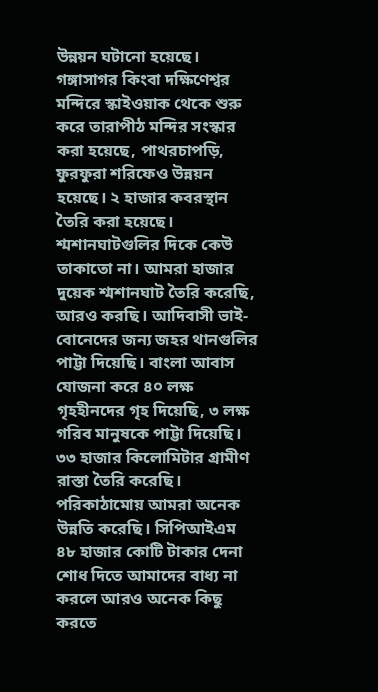উন্নয়ন ঘটানো হয়েছে। গঙ্গাসাগর কিংবা দক্ষিণেশ্বর মন্দিরে স্কাইওয়াক থেকে শুরু করে তারাপীঠ মন্দির সংস্কার করা হয়েছে, পাথরচাপড়ি, ফুরফুরা শরিফেও উন্নয়ন হয়েছে। ২ হাজার কবরস্থান তৈরি করা হয়েছে। শ্মশানঘাটগুলির দিকে কেউ তাকাতো না। আমরা হাজার দুয়েক শ্মশানঘাট তৈরি করেছি, আরও করছি। আদিবাসী ভাই-বোনেদের জন্য জহর থানগুলির পাট্টা দিয়েছি। বাংলা আবাস যোজনা করে ৪০ লক্ষ গৃহহীনদের গৃহ দিয়েছি, ৩ লক্ষ গরিব মানুষকে পাট্টা দিয়েছি। ৩৩ হাজার কিলোমিটার গ্রামীণ রাস্তা তৈরি করেছি। পরিকাঠামোয় আমরা অনেক উন্নতি করেছি। সিপিআইএম ৪৮ হাজার কোটি টাকার দেনা শোধ দিতে আমাদের বাধ্য না করলে আরও অনেক কিছু করতে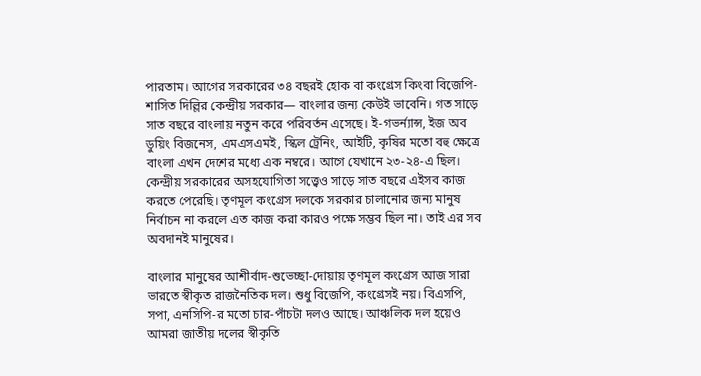পারতাম। আগের সরকারের ৩৪ বছরই হোক বা কংগ্রেস কিংবা বিজেপি-শাসিত দিল্লির কেন্দ্রীয় সরকার— বাংলার জন্য কেউই ভাবেনি। গত সাড়ে সাত বছরে বাংলায় নতুন করে পরিবর্তন এসেছে। ই-গভর্ন্যান্স, ইজ অব ডুয়িং বিজনেস, এমএসএমই, স্কিল ট্রেনিং, আইটি, কৃষির মতো বহু ক্ষেত্রে বাংলা এখন দেশের মধ্যে এক নম্বরে। আগে যেখানে ২৩-২৪-এ ছিল। কেন্দ্রীয় সরকারের অসহযোগিতা সত্ত্বেও সাড়ে সাত বছরে এইসব কাজ করতে পেরেছি। তৃণমূল কংগ্রেস দলকে সরকার চালানোর জন্য মানুষ নির্বাচন না করলে এত কাজ করা কারও পক্ষে সম্ভব ছিল না। তাই এর সব অবদানই মানুষের।

বাংলার মানুষের আশীর্বাদ-শুভেচ্ছা-দোয়ায় তৃণমূল কংগ্রেস আজ সারা ভারতে স্বীকৃত রাজনৈতিক দল। শুধু বিজেপি, কংগ্রেসই নয়। বিএসপি, সপা, এনসিপি-র মতো চার-পাঁচটা দলও আছে। আঞ্চলিক দল হয়েও আমরা জাতীয় দলের স্বীকৃতি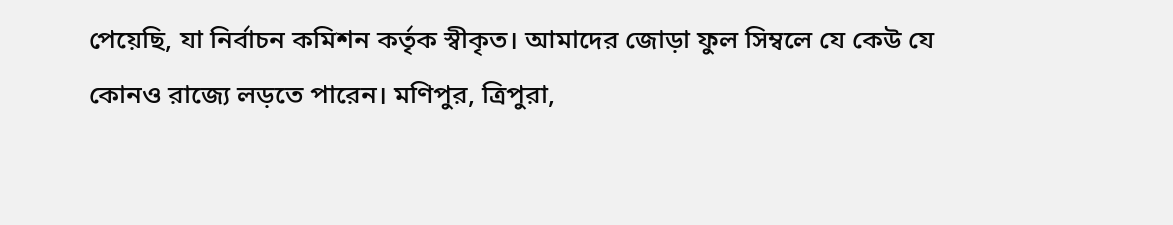পেয়েছি, যা নির্বাচন কমিশন কর্তৃক স্বীকৃত। আমাদের জোড়া ফুল সিম্বলে যে কেউ যে কোনও রাজ্যে লড়তে পারেন। মণিপুর, ত্রিপুরা,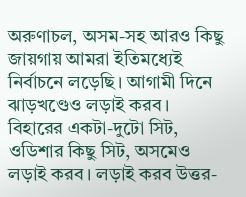অরুণাচল, অসম-সহ আরও কিছু জায়গায় আমরা ইতিমধ্যেই নির্বাচনে লড়েছি। আগামী দিনে ঝাড়খণ্ডেও লড়াই করব। বিহারের একটা-দুটো সিট, ওডিশার কিছু সিট, অসমেও লড়াই করব। লড়াই করব উত্তর-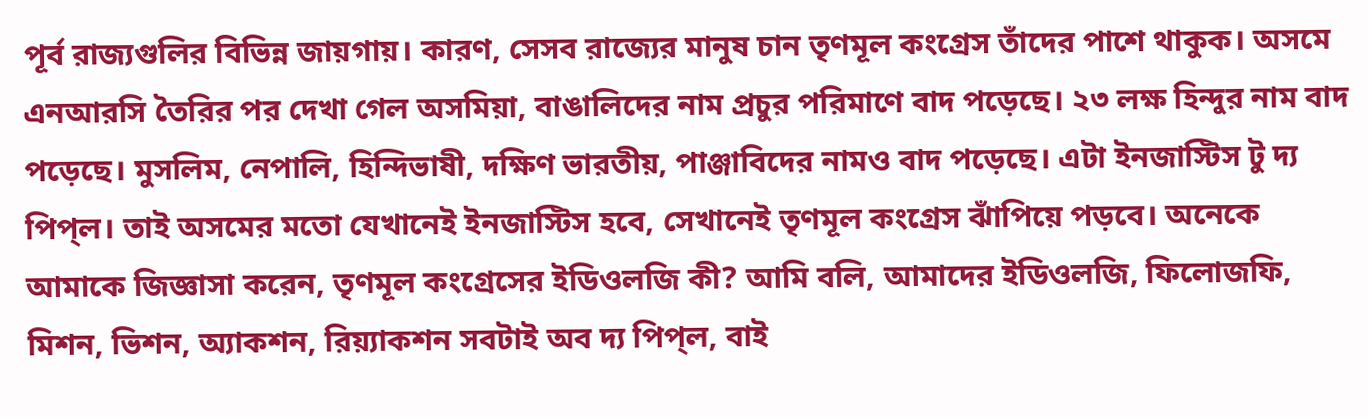পূর্ব রাজ্যগুলির বিভিন্ন জায়গায়। কারণ, সেসব রাজ্যের মানুষ চান তৃণমূল কংগ্রেস তাঁদের পাশে থাকুক। অসমে এনআরসি তৈরির পর দেখা গেল অসমিয়া, বাঙালিদের নাম প্রচুর পরিমাণে বাদ পড়েছে। ২৩ লক্ষ হিন্দুর নাম বাদ পড়েছে। মুসলিম, নেপালি, হিন্দিভাষী, দক্ষিণ ভারতীয়, পাঞ্জাবিদের নামও বাদ পড়েছে। এটা ইনজাস্টিস টু দ্য পিপ্‌ল। তাই অসমের মতো যেখানেই ইনজাস্টিস হবে, সেখানেই তৃণমূল কংগ্রেস ঝাঁপিয়ে পড়বে। অনেকে আমাকে জিজ্ঞাসা করেন, তৃণমূল কংগ্রেসের ইডিওলজি কী? আমি বলি, আমাদের ইডিওলজি, ফিলোজফি, মিশন, ভিশন, অ্যাকশন, রিয়্যাকশন সবটাই অব দ্য পিপ্‌ল, বাই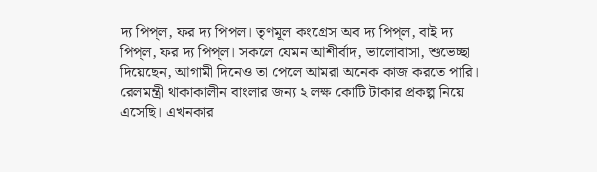দ্য পিপ্‌ল, ফর দ্য পিপল। তৃণমূল কংগ্রেস অব দ্য পিপ্‌ল, বাই দ্য পিপ্‌ল, ফর দ্য পিপ্‌ল। সকলে যেমন আশীর্বাদ, ভালোবাসা, শুভেচ্ছা দিয়েছেন, আগামী দিনেও তা পেলে আমরা অনেক কাজ করতে পারি। রেলমন্ত্রী থাকাকালীন বাংলার জন্য ২ লক্ষ কোটি টাকার প্রকল্প নিয়ে এসেছি। এখনকার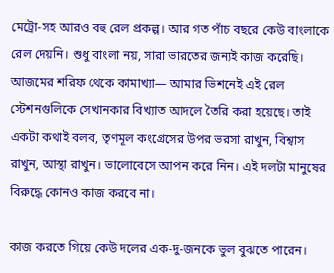মেট্রো-সহ আরও বহু রেল প্রকল্প। আর গত পাঁচ বছরে কেউ বাংলাকে রেল দেয়নি। শুধু বাংলা নয়, সারা ভারতের জন্যই কাজ করেছি। আজমের শরিফ থেকে কামাখ্যা— আমার ভিশনেই এই রেল স্টেশনগুলিকে সেখানকার বিখ্যাত আদলে তৈরি করা হয়েছে। তাই একটা কথাই বলব, তৃণমূল কংগ্রেসের উপর ভরসা রাখুন, বিশ্বাস রাখুন, আস্থা রাখুন। ভালোবেসে আপন করে নিন। এই দলটা মানুষের বিরুদ্ধে কোনও কাজ করবে না।

কাজ করতে গিয়ে কেউ দলের এক-দু-জনকে ভুল বুঝতে পারেন।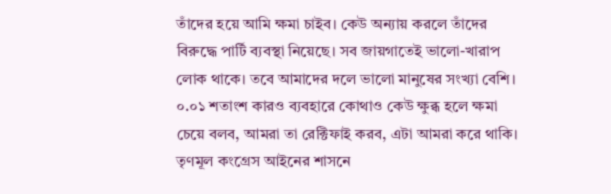তাঁদের হয়ে আমি ক্ষমা চাইব। কেউ অন্যায় করলে তাঁদের বিরুদ্ধে পার্টি ব্যবস্থা নিয়েছে। সব জায়গাতেই ভালো-খারাপ লোক থাকে। তবে আমাদের দলে ভালো মানুষের সংখ্যা বেশি। ০.০১ শতাংশ কারও ব্যবহারে কোথাও কেউ ক্ষুব্ধ হলে ক্ষমা চেয়ে বলব, আমরা তা রেক্টিফাই করব, এটা আমরা করে থাকি। তৃণমূল কংগ্রেস আইনের শাসনে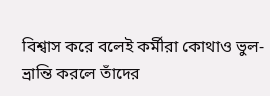বিশ্বাস করে বলেই কর্মীরা কোথাও ভুল-ভ্রান্তি করলে তাঁদের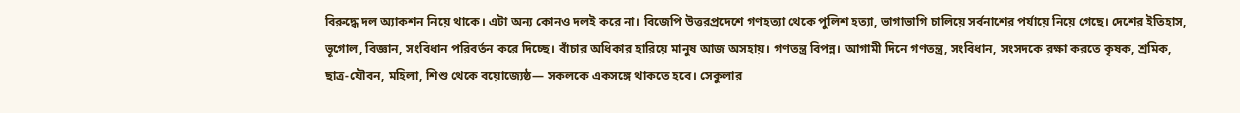বিরুদ্ধে দল অ্যাকশন নিয়ে থাকে। এটা অন্য কোনও দলই করে না। বিজেপি উত্তরপ্রদেশে গণহত্যা থেকে পুলিশ হত্যা, ভাগাভাগি চালিয়ে সর্বনাশের পর্যায়ে নিয়ে গেছে। দেশের ইতিহাস, ভূগোল, বিজ্ঞান, সংবিধান পরিবর্তন করে দিচ্ছে। বাঁচার অধিকার হারিয়ে মানুষ আজ অসহায়। গণতন্ত্র বিপন্ন। আগামী দিনে গণতন্ত্র, সংবিধান, সংসদকে রক্ষা করতে কৃষক, শ্রমিক, ছাত্র-যৌবন, মহিলা, শিশু থেকে বয়োজ্যেষ্ঠ— সকলকে একসঙ্গে থাকতে হবে। সেকুলার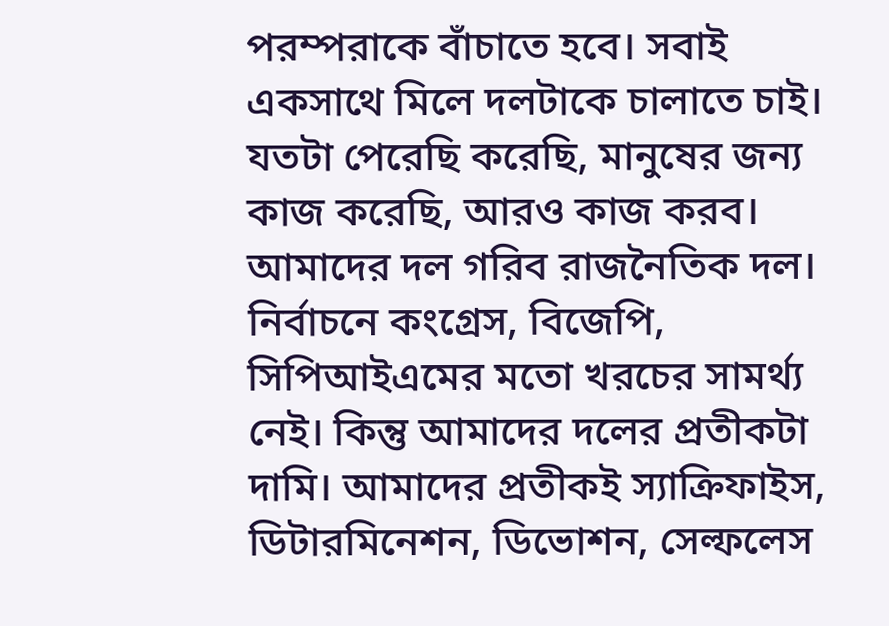পরম্পরাকে বাঁচাতে হবে। সবাই একসাথে মিলে দলটাকে চালাতে চাই। যতটা পেরেছি করেছি, মানুষের জন্য কাজ করেছি, আরও কাজ করব। আমাদের দল গরিব রাজনৈতিক দল। নির্বাচনে কংগ্রেস, বিজেপি, সিপিআইএমের মতো খরচের সামর্থ্য নেই। কিন্তু আমাদের দলের প্রতীকটা দামি। আমাদের প্রতীকই স্যাক্রিফাইস,  ডিটারমিনেশন, ডিভোশন, সেল্ফলেস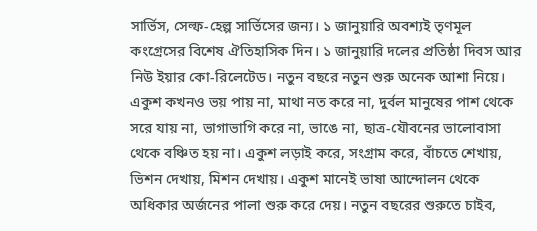সার্ভিস, সেল্ফ-হেল্প সার্ভিসের জন্য। ১ জানুয়ারি অবশ্যই তৃণমূল কংগ্রেসের বিশেষ ঐতিহাসিক দিন। ১ জানুয়ারি দলের প্রতিষ্ঠা দিবস আর নিউ ইয়ার কো-রিলেটেড। নতুন বছরে নতুন শুরু অনেক আশা নিয়ে। একুশ কখনও ভয় পায় না, মাথা নত করে না, দুর্বল মানুষের পাশ থেকে সরে যায় না, ভাগাভাগি করে না, ভাঙে না, ছাত্র-যৌবনের ভালোবাসা থেকে বঞ্চিত হয় না। একুশ লড়াই করে, সংগ্রাম করে, বাঁচতে শেখায়, ভিশন দেখায়, মিশন দেখায়। একুশ মানেই ভাষা আন্দোলন থেকে অধিকার অর্জনের পালা শুরু করে দেয়। নতুন বছরের শুরুতে চাইব,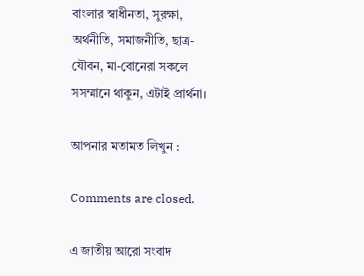বাংলার স্বাধীনতা, সুরক্ষা, অর্থনীতি, সমাজনীতি, ছাত্র-যৌবন, মা-বোনেরা সকলে সসম্মানে থাকুন, এটাই প্রার্থনা।

আপনার মতামত লিখুন :

Comments are closed.

এ জাতীয় আরো সংবাদ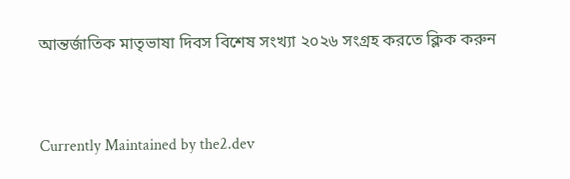আন্তর্জাতিক মাতৃভাষা দিবস বিশেষ সংখ্যা ২০২৬ সংগ্রহ করতে ক্লিক করুন


Currently Maintained by the2.dev